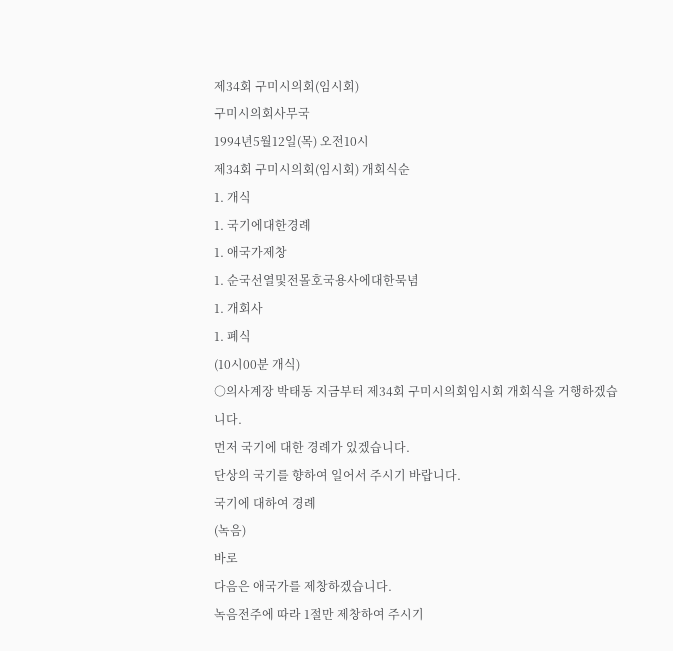제34회 구미시의회(임시회)
구미시의회사무국
1994년5월12일(목) 오전10시
제34회 구미시의회(임시회) 개회식순
1. 개식
1. 국기에대한경례
1. 애국가제창
1. 순국선열및전몰호국용사에대한묵념
1. 개회사
1. 폐식
(10시00분 개식)
○의사계장 박태동 지금부터 제34회 구미시의회임시회 개회식을 거행하겠습니다.
먼저 국기에 대한 경례가 있겠습니다.
단상의 국기를 향하여 일어서 주시기 바랍니다.
국기에 대하여 경례
(녹음)
바로
다음은 애국가를 제창하겠습니다.
녹음전주에 따라 1절만 제창하여 주시기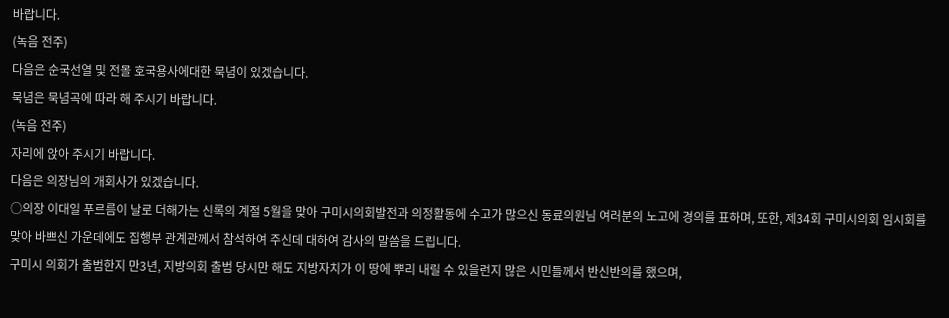바랍니다.
(녹음 전주)
다음은 순국선열 및 전몰 호국용사에대한 묵념이 있겠습니다.
묵념은 묵념곡에 따라 해 주시기 바랍니다.
(녹음 전주)
자리에 앉아 주시기 바랍니다.
다음은 의장님의 개회사가 있겠습니다.
○의장 이대일 푸르름이 날로 더해가는 신록의 계절 5월을 맞아 구미시의회발전과 의정활동에 수고가 많으신 동료의원님 여러분의 노고에 경의를 표하며, 또한, 제34회 구미시의회 임시회를 맞아 바쁘신 가운데에도 집행부 관계관께서 참석하여 주신데 대하여 감사의 말씀을 드립니다.
구미시 의회가 출범한지 만3년, 지방의회 출범 당시만 해도 지방자치가 이 땅에 뿌리 내릴 수 있을런지 많은 시민들께서 반신반의를 했으며,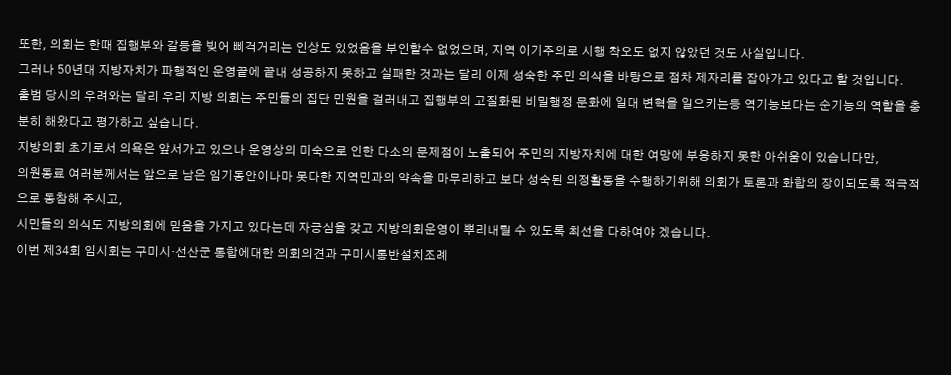또한, 의회는 한때 집행부와 갈등을 빚어 삐걱거리는 인상도 있었음을 부인할수 없었으며, 지역 이기주의로 시행 착오도 없지 않았던 것도 사실입니다.
그러나 50년대 지방자치가 파행적인 운영끝에 끝내 성공하지 못하고 실패한 것과는 달리 이제 성숙한 주민 의식을 바탕으로 점차 제자리를 잡아가고 있다고 할 것입니다.
출범 당시의 우려와는 달리 우리 지방 의회는 주민들의 집단 민원을 걸러내고 집행부의 고질화된 비밀행정 문화에 일대 변혁을 일으키는등 역기능보다는 순기능의 역할을 충분히 해왔다고 평가하고 싶습니다.
지방의회 초기로서 의욕은 앞서가고 있으나 운영상의 미숙으로 인한 다소의 문제점이 노출되어 주민의 지방자치에 대한 여망에 부응하지 못한 아쉬움이 있습니다만,
의원동료 여러분께서는 앞으로 남은 임기동안이나마 못다한 지역민과의 약속을 마무리하고 보다 성숙된 의정활동을 수행하기위해 의회가 토론과 화합의 장이되도록 적극적으로 동참해 주시고,
시민들의 의식도 지방의회에 믿음을 가지고 있다는데 자긍심을 갖고 지방의회운영이 뿌리내릴 수 있도록 최선을 다하여야 겠습니다.
이번 제34회 임시회는 구미시·선산군 통합에대한 의회의견과 구미시통반설치조례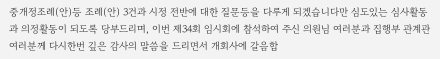중개정조례(안)등 조례(안) 3건과 시정 전반에 대한 질문등을 다루게 되겠습니다만 심도있는 심사활동과 의정활동이 되도록 당부드리며, 이번 제34회 임시회에 참석하여 주신 의원님 여러분과 집행부 관계관 여러분께 다시한번 깊은 감사의 말씀을 드리면서 개회사에 갈음합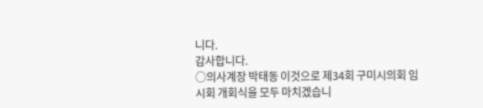니다.
감사합니다.
○의사계장 박태동 이것으로 제34회 구미시의회 임시회 개회식을 모두 마치겠습니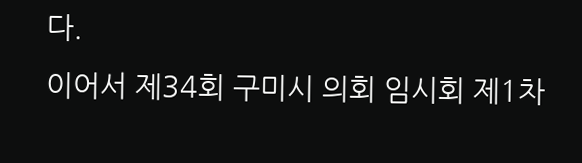다.
이어서 제34회 구미시 의회 임시회 제1차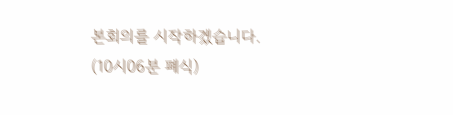본회의를 시작하겠습니다.
(10시06분 폐식)